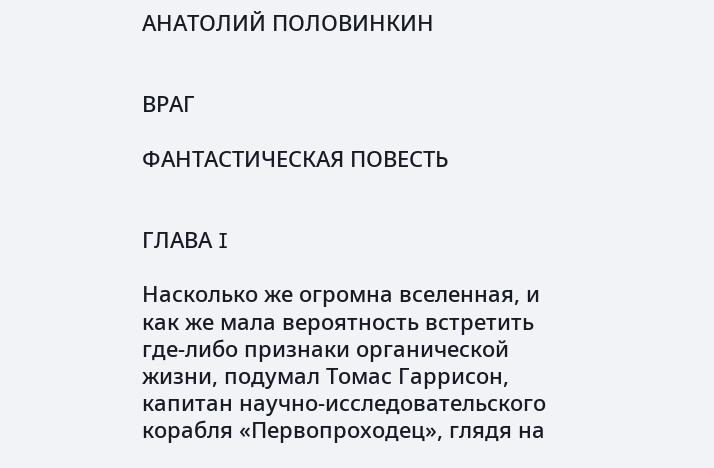АНАТОЛИЙ ПОЛОВИНКИН


ВРАГ

ФАНТАСТИЧЕСКАЯ ПОВЕСТЬ


ГЛАВА I

Насколько же огромна вселенная, и как же мала вероятность встретить где-либо признаки органической жизни, подумал Томас Гаррисон, капитан научно-исследовательского корабля «Первопроходец», глядя на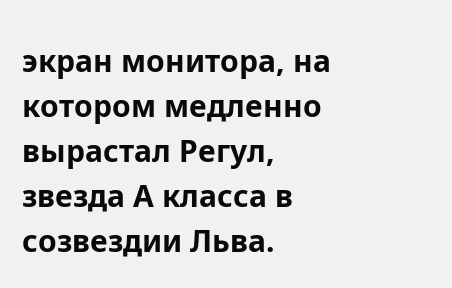экран монитора, на котором медленно вырастал Регул, звезда А класса в созвездии Льва.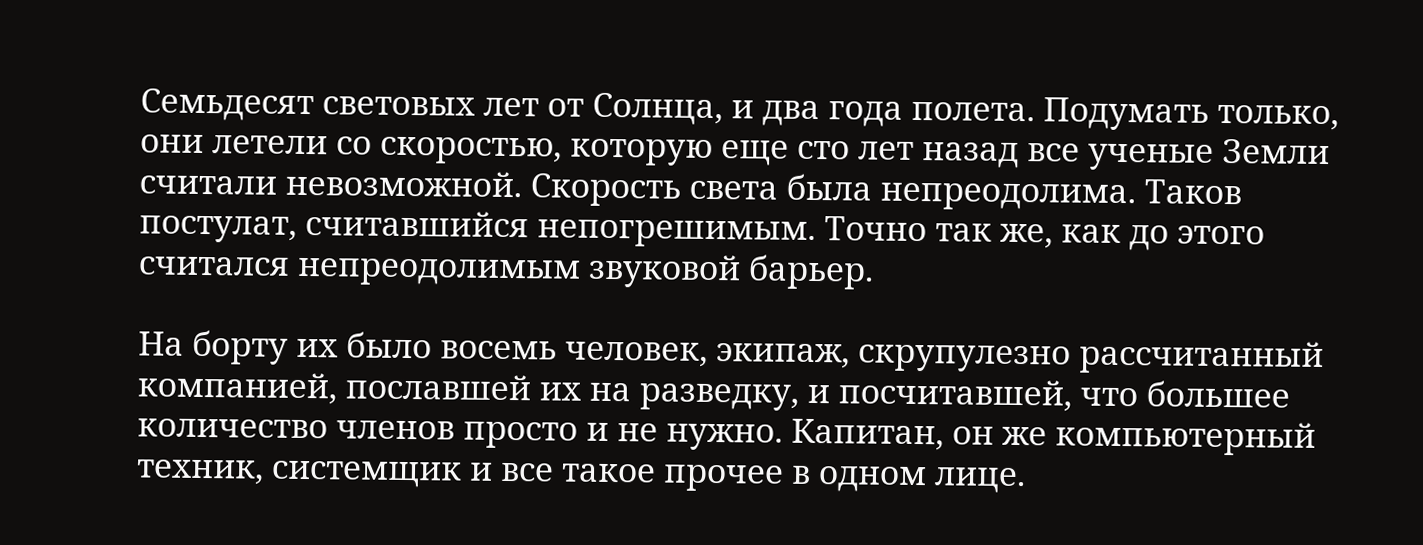Семьдесят световых лет от Солнца, и два года полета. Подумать только, они летели со скоростью, которую еще сто лет назад все ученые Земли считали невозможной. Скорость света была непреодолима. Таков постулат, считавшийся непогрешимым. Точно так же, как до этого считался непреодолимым звуковой барьер.

На борту их было восемь человек, экипаж, скрупулезно рассчитанный компанией, пославшей их на разведку, и посчитавшей, что большее количество членов просто и не нужно. Капитан, он же компьютерный техник, системщик и все такое прочее в одном лице.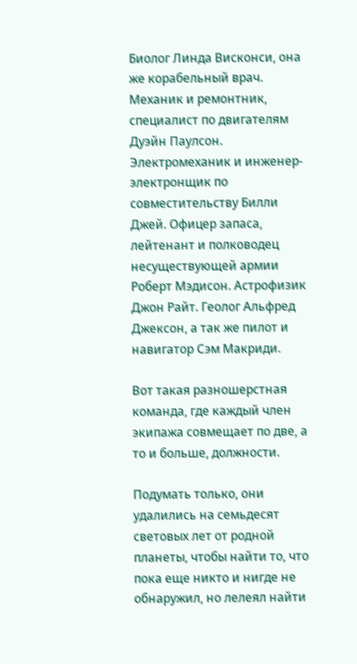Биолог Линда Висконси, она же корабельный врач. Механик и ремонтник, специалист по двигателям Дуэйн Паулсон. Электромеханик и инженер-электронщик по совместительству Билли Джей. Офицер запаса, лейтенант и полководец несуществующей армии Роберт Мэдисон. Астрофизик Джон Райт. Геолог Альфред Джексон, а так же пилот и навигатор Сэм Макриди.

Вот такая разношерстная команда, где каждый член экипажа совмещает по две, а то и больше, должности.

Подумать только, они удалились на семьдесят световых лет от родной планеты, чтобы найти то, что пока еще никто и нигде не обнаружил, но лелеял найти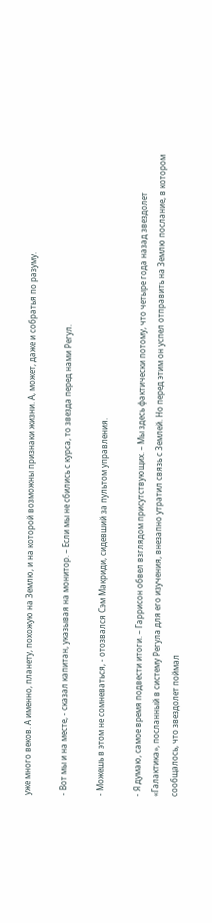уже много веков. А именно, планету, похожую на Землю, и на которой возможны признаки жизни. А, может, даже и собратья по разуму.

- Вот мы и на месте, - сказал капитан, указывая на монитор. – Если мы не сбились с курса, то звезда перед нами Регул.

- Можешь в этом не сомневаться, - отозвался Сэм Макриди, сидевший за пультом управления.

- Я думаю, самое время подвести итоги. – Гаррисон обвел взглядом присутствующих. – Мы здесь фактически потому, что четыре года назад звездолет «Галактика», посланный в систему Регула для его изучения, внезапно утратил связь с Землей. Но перед этим он успел отправить на Землю послание, в котором сообщалось, что звездолет поймал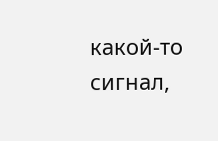какой-то сигнал,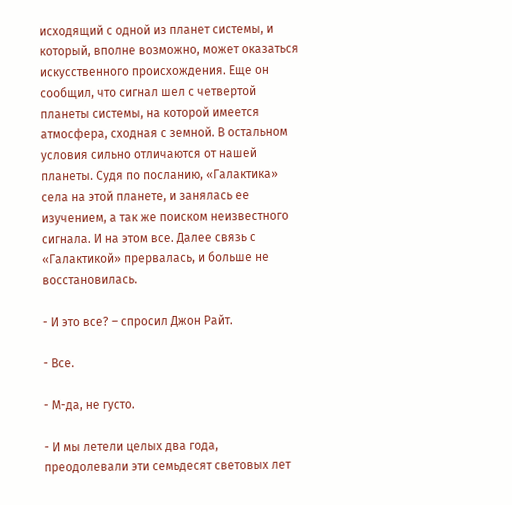исходящий с одной из планет системы, и который, вполне возможно, может оказаться искусственного происхождения. Еще он сообщил, что сигнал шел с четвертой планеты системы, на которой имеется атмосфера, сходная с земной. В остальном условия сильно отличаются от нашей планеты. Судя по посланию, «Галактика» села на этой планете, и занялась ее изучением, а так же поиском неизвестного сигнала. И на этом все. Далее связь с «Галактикой» прервалась, и больше не восстановилась.

- И это все? – спросил Джон Райт.

- Все.

- М-да, не густо.

- И мы летели целых два года, преодолевали эти семьдесят световых лет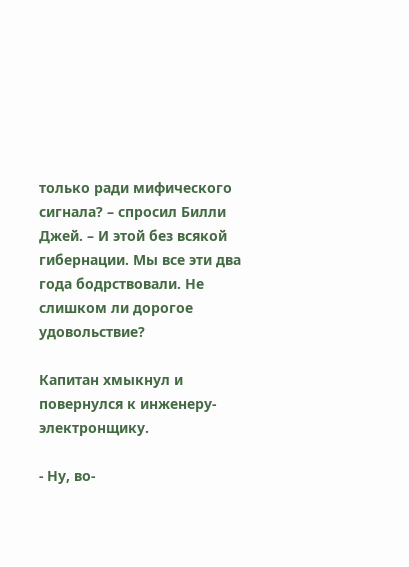только ради мифического сигнала? – спросил Билли Джей. – И этой без всякой гибернации. Мы все эти два года бодрствовали. Не слишком ли дорогое удовольствие?

Капитан хмыкнул и повернулся к инженеру-электронщику.

- Ну, во-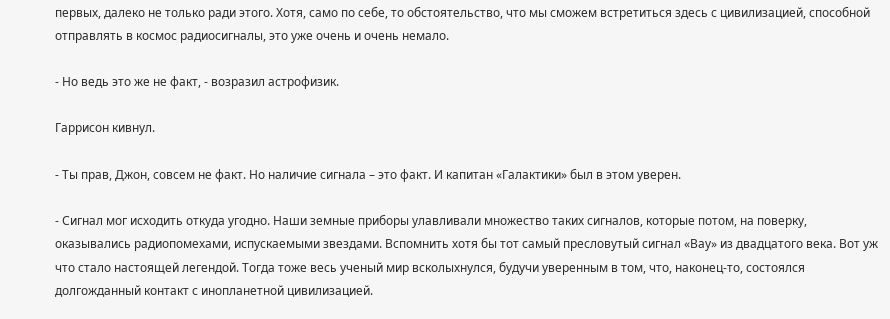первых, далеко не только ради этого. Хотя, само по себе, то обстоятельство, что мы сможем встретиться здесь с цивилизацией, способной отправлять в космос радиосигналы, это уже очень и очень немало.

- Но ведь это же не факт, - возразил астрофизик.

Гаррисон кивнул.

- Ты прав, Джон, совсем не факт. Но наличие сигнала – это факт. И капитан «Галактики» был в этом уверен.

- Сигнал мог исходить откуда угодно. Наши земные приборы улавливали множество таких сигналов, которые потом, на поверку, оказывались радиопомехами, испускаемыми звездами. Вспомнить хотя бы тот самый пресловутый сигнал «Вау» из двадцатого века. Вот уж что стало настоящей легендой. Тогда тоже весь ученый мир всколыхнулся, будучи уверенным в том, что, наконец-то, состоялся долгожданный контакт с инопланетной цивилизацией.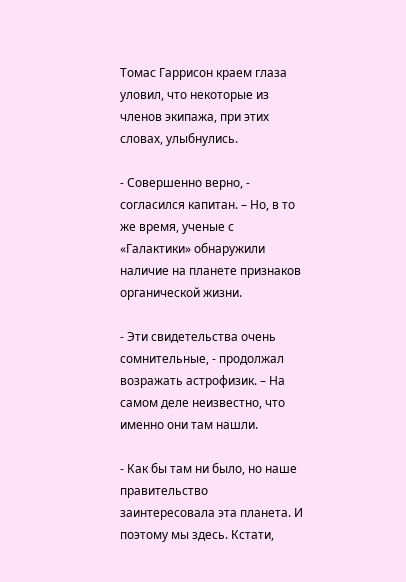Томас Гаррисон краем глаза уловил, что некоторые из членов экипажа, при этих словах, улыбнулись.

- Совершенно верно, - согласился капитан. – Но, в то же время, ученые с «Галактики» обнаружили наличие на планете признаков органической жизни.

- Эти свидетельства очень сомнительные, - продолжал возражать астрофизик. – На самом деле неизвестно, что именно они там нашли.

- Как бы там ни было, но наше правительство заинтересовала эта планета. И поэтому мы здесь. Кстати,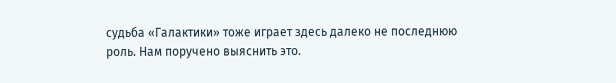судьба «Галактики» тоже играет здесь далеко не последнюю роль. Нам поручено выяснить это.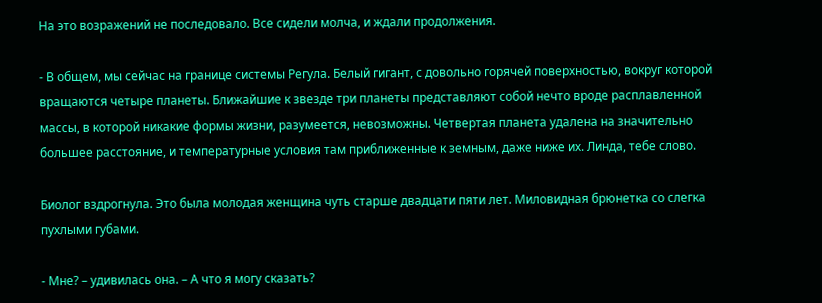На это возражений не последовало. Все сидели молча, и ждали продолжения.

- В общем, мы сейчас на границе системы Регула. Белый гигант, с довольно горячей поверхностью, вокруг которой вращаются четыре планеты. Ближайшие к звезде три планеты представляют собой нечто вроде расплавленной массы, в которой никакие формы жизни, разумеется, невозможны. Четвертая планета удалена на значительно большее расстояние, и температурные условия там приближенные к земным, даже ниже их. Линда, тебе слово.

Биолог вздрогнула. Это была молодая женщина чуть старше двадцати пяти лет. Миловидная брюнетка со слегка пухлыми губами.

- Мне? – удивилась она. – А что я могу сказать?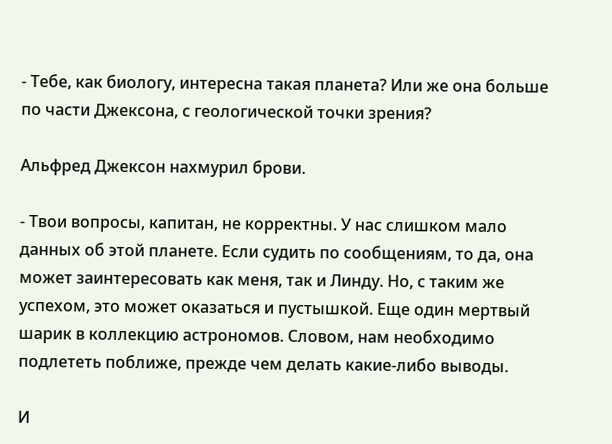- Тебе, как биологу, интересна такая планета? Или же она больше по части Джексона, с геологической точки зрения?

Альфред Джексон нахмурил брови.

- Твои вопросы, капитан, не корректны. У нас слишком мало данных об этой планете. Если судить по сообщениям, то да, она может заинтересовать как меня, так и Линду. Но, с таким же успехом, это может оказаться и пустышкой. Еще один мертвый шарик в коллекцию астрономов. Словом, нам необходимо подлететь поближе, прежде чем делать какие-либо выводы.

И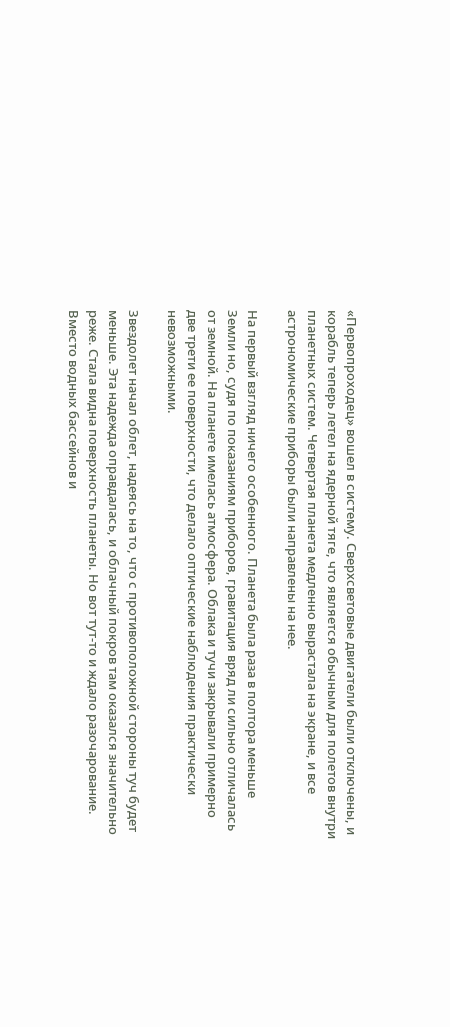«Первопроходец» вошел в систему. Сверхсветовые двигатели были отключены, и корабль теперь летел на ядерной тяге, что является обычным для полетов внутри планетных систем. Четвертая планета медленно вырастала на экране, и все астрономические приборы были направлены на нее.

На первый взгляд ничего особенного. Планета была раза в полтора меньше Земли но, судя по показаниям приборов, гравитация вряд ли сильно отличалась от земной. На планете имелась атмосфера. Облака и тучи закрывали примерно две трети ее поверхности, что делало оптические наблюдения практически невозможными.

Звездолет начал облет, надеясь на то, что с противоположной стороны туч будет меньше. Эта надежда оправдалась, и облачный покров там оказался значительно реже. Стала видна поверхность планеты. Но вот тут-то и ждало разочарование. Вместо водных бассейнов и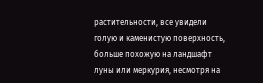растительности, все увидели голую и каменистую поверхность, больше похожую на ландшафт луны или меркурия, несмотря на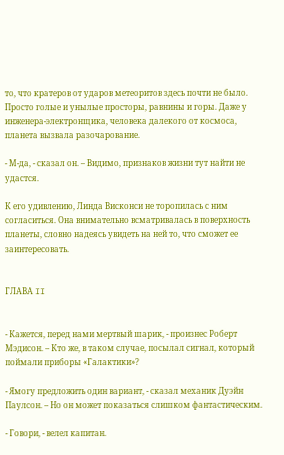то, что кратеров от ударов метеоритов здесь почти не было. Просто голые и унылые просторы, равнины и горы. Даже у инженера-электронщика, человека далекого от космоса, планета вызвала разочарование.

- М-да, - сказал он. – Видимо, признаков жизни тут найти не удастся.

К его удивлению, Линда Висконси не торопилась с ним согласиться. Она внимательно всматривалась в поверхность планеты, словно надеясь увидеть на ней то, что сможет ее заинтересовать.


ГЛАВА II


- Кажется, перед нами мертвый шарик, - произнес Роберт Мэдисон. – Кто же, в таком случае, посылал сигнал, который поймали приборы «Галактики»?

- Ямогу предложить один вариант, - сказал механик Дуэйн Паулсон. – Но он может показаться слишком фантастическим.

- Говори, - велел капитан.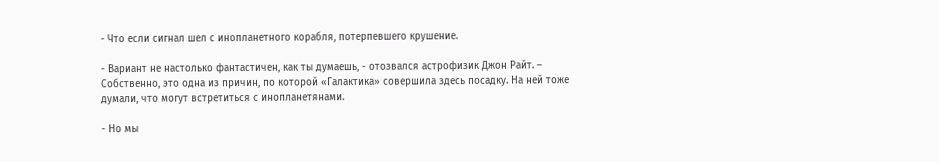- Что если сигнал шел с инопланетного корабля, потерпевшего крушение.

- Вариант не настолько фантастичен, как ты думаешь, - отозвался астрофизик Джон Райт. – Собственно, это одна из причин, по которой «Галактика» совершила здесь посадку. На ней тоже думали, что могут встретиться с инопланетянами.

- Но мы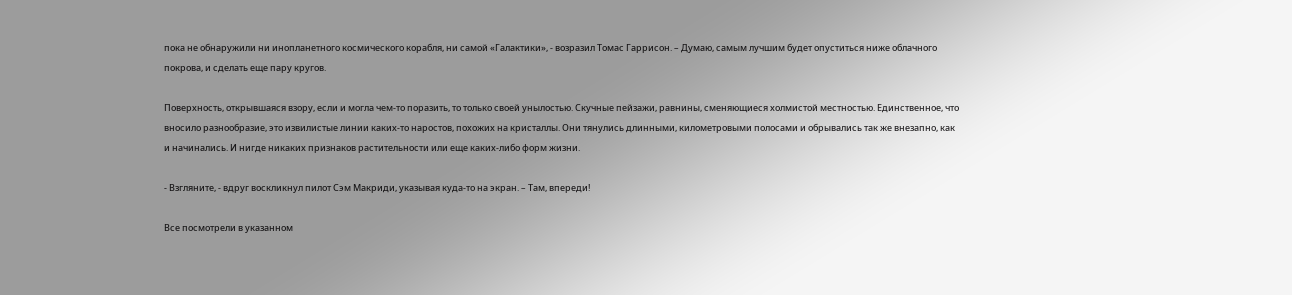пока не обнаружили ни инопланетного космического корабля, ни самой «Галактики», - возразил Томас Гаррисон. – Думаю, самым лучшим будет опуститься ниже облачного покрова, и сделать еще пару кругов.

Поверхность, открывшаяся взору, если и могла чем-то поразить, то только своей унылостью. Скучные пейзажи, равнины, сменяющиеся холмистой местностью. Единственное, что вносило разнообразие, это извилистые линии каких-то наростов, похожих на кристаллы. Они тянулись длинными, километровыми полосами и обрывались так же внезапно, как и начинались. И нигде никаких признаков растительности или еще каких-либо форм жизни.

- Взгляните, - вдруг воскликнул пилот Сэм Макриди, указывая куда-то на экран. – Там, впереди!

Все посмотрели в указанном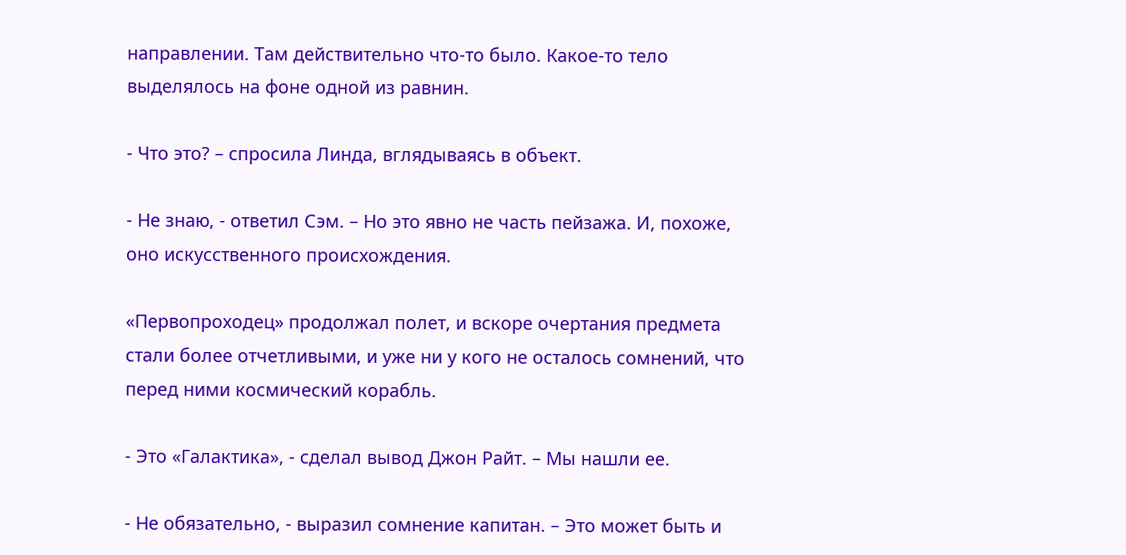направлении. Там действительно что-то было. Какое-то тело выделялось на фоне одной из равнин.

- Что это? – спросила Линда, вглядываясь в объект.

- Не знаю, - ответил Сэм. – Но это явно не часть пейзажа. И, похоже, оно искусственного происхождения.

«Первопроходец» продолжал полет, и вскоре очертания предмета стали более отчетливыми, и уже ни у кого не осталось сомнений, что перед ними космический корабль.

- Это «Галактика», - сделал вывод Джон Райт. – Мы нашли ее.

- Не обязательно, - выразил сомнение капитан. – Это может быть и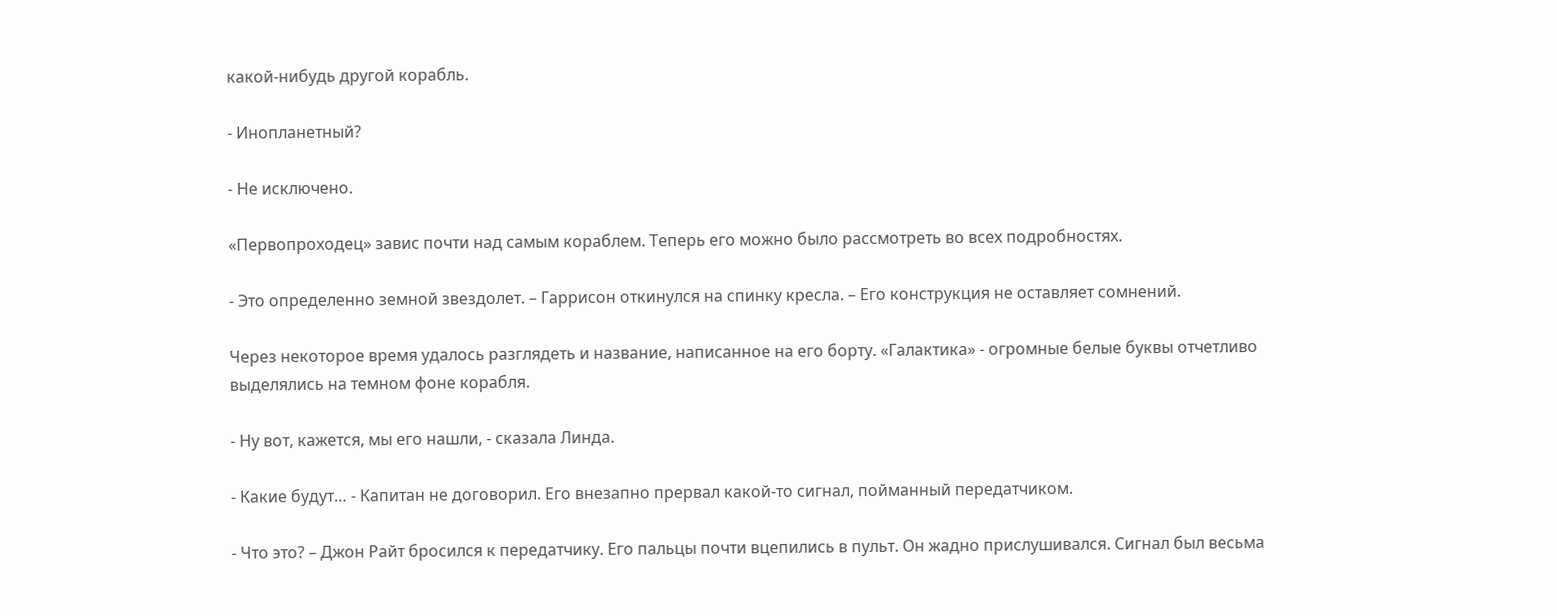какой-нибудь другой корабль.

- Инопланетный?

- Не исключено.

«Первопроходец» завис почти над самым кораблем. Теперь его можно было рассмотреть во всех подробностях.

- Это определенно земной звездолет. – Гаррисон откинулся на спинку кресла. – Его конструкция не оставляет сомнений.

Через некоторое время удалось разглядеть и название, написанное на его борту. «Галактика» - огромные белые буквы отчетливо выделялись на темном фоне корабля.

- Ну вот, кажется, мы его нашли, - сказала Линда.

- Какие будут… - Капитан не договорил. Его внезапно прервал какой-то сигнал, пойманный передатчиком.

- Что это? – Джон Райт бросился к передатчику. Его пальцы почти вцепились в пульт. Он жадно прислушивался. Сигнал был весьма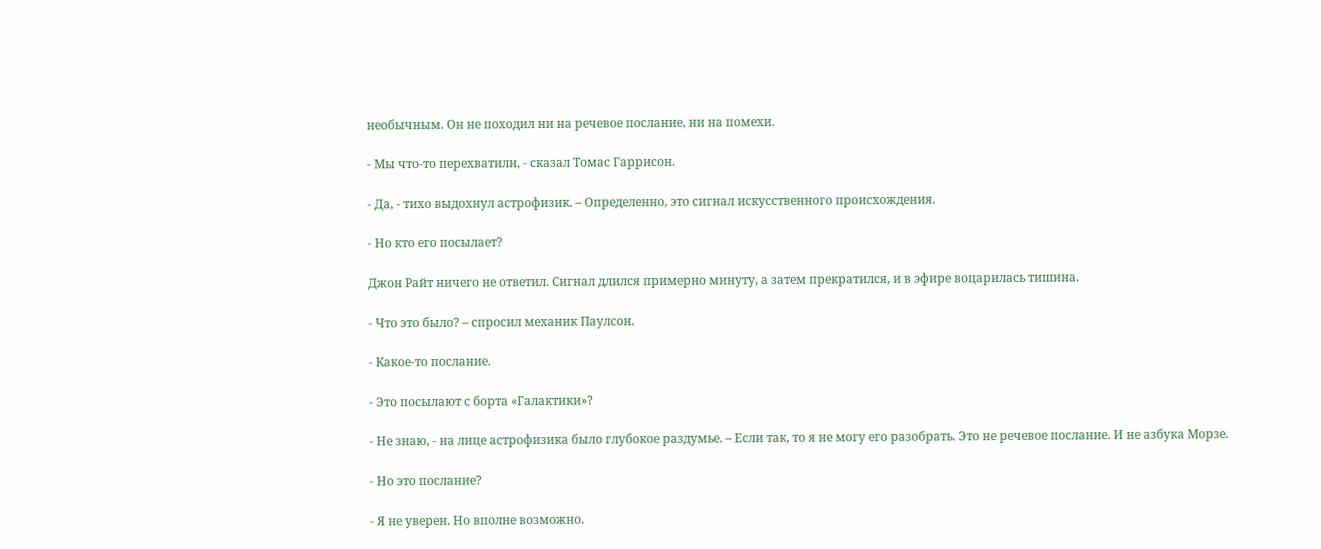необычным. Он не походил ни на речевое послание, ни на помехи.

- Мы что-то перехватили, - сказал Томас Гаррисон.

- Да, - тихо выдохнул астрофизик. – Определенно, это сигнал искусственного происхождения.

- Но кто его посылает?

Джон Райт ничего не ответил. Сигнал длился примерно минуту, а затем прекратился, и в эфире воцарилась тишина.

- Что это было? – спросил механик Паулсон.

- Какое-то послание.

- Это посылают с борта «Галактики»?

- Не знаю, - на лице астрофизика было глубокое раздумье. – Если так, то я не могу его разобрать. Это не речевое послание. И не азбука Морзе.

- Но это послание?

- Я не уверен. Но вполне возможно.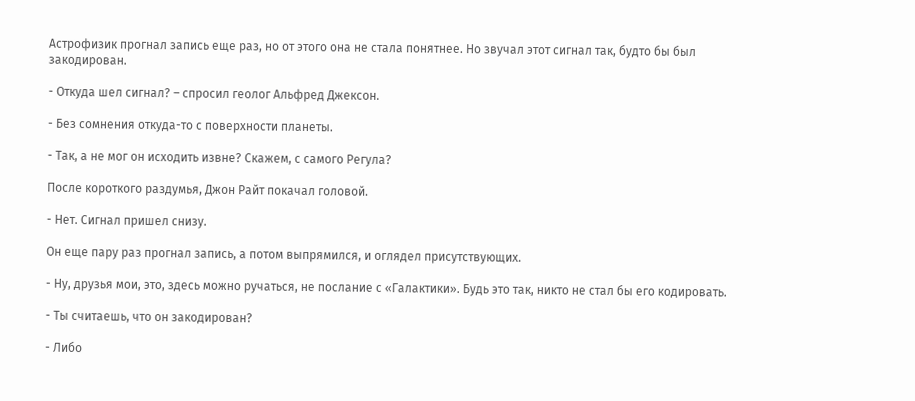Астрофизик прогнал запись еще раз, но от этого она не стала понятнее. Но звучал этот сигнал так, будто бы был закодирован.

- Откуда шел сигнал? – спросил геолог Альфред Джексон.

- Без сомнения откуда-то с поверхности планеты.

- Так, а не мог он исходить извне? Скажем, с самого Регула?

После короткого раздумья, Джон Райт покачал головой.

- Нет. Сигнал пришел снизу.

Он еще пару раз прогнал запись, а потом выпрямился, и оглядел присутствующих.

- Ну, друзья мои, это, здесь можно ручаться, не послание с «Галактики». Будь это так, никто не стал бы его кодировать.

- Ты считаешь, что он закодирован?

- Либо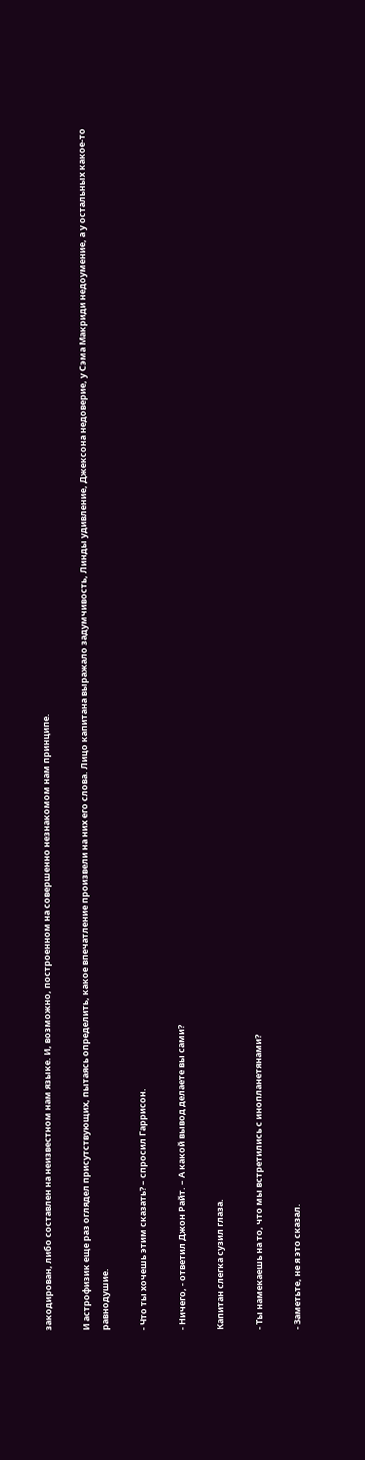закодирован, либо составлен на неизвестном нам языке. И, возможно, построенном на совершенно незнакомом нам принципе.

И астрофизик еще раз оглядел присутствующих, пытаясь определить, какое впечатление произвели на них его слова. Лицо капитана выражало задумчивость, Линды удивление, Джексона недоверие, у Сэма Макриди недоумение, а у остальных какое-то равнодушие.

- Что ты хочешь этим сказать? – спросил Гаррисон.

- Ничего, - ответил Джон Райт. – А какой вывод делаете вы сами?

Капитан слегка сузил глаза.

- Ты намекаешь на то, что мы встретились с инопланетянами?

- Заметьте, не я это сказал.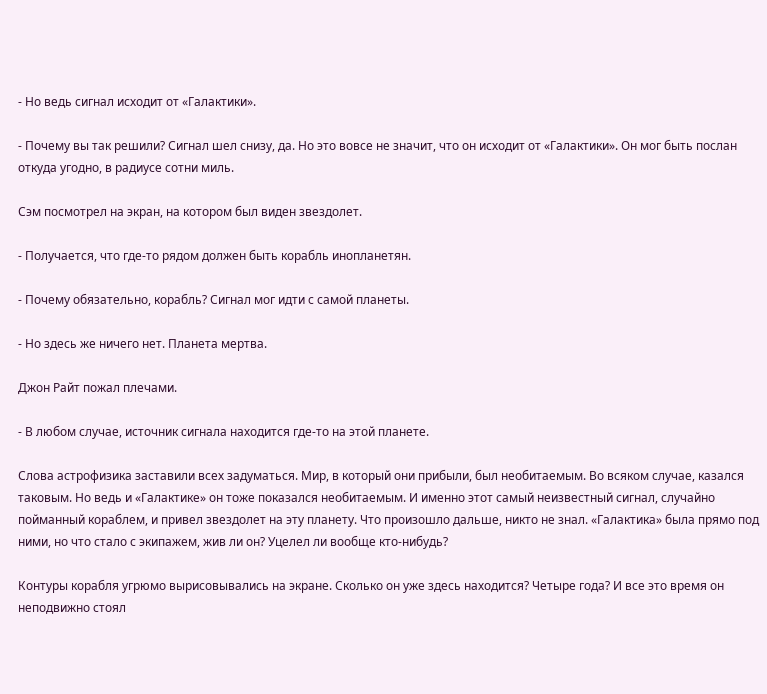- Но ведь сигнал исходит от «Галактики».

- Почему вы так решили? Сигнал шел снизу, да. Но это вовсе не значит, что он исходит от «Галактики». Он мог быть послан откуда угодно, в радиусе сотни миль.

Сэм посмотрел на экран, на котором был виден звездолет.

- Получается, что где-то рядом должен быть корабль инопланетян.

- Почему обязательно, корабль? Сигнал мог идти с самой планеты.

- Но здесь же ничего нет. Планета мертва.

Джон Райт пожал плечами.

- В любом случае, источник сигнала находится где-то на этой планете.

Слова астрофизика заставили всех задуматься. Мир, в который они прибыли, был необитаемым. Во всяком случае, казался таковым. Но ведь и «Галактике» он тоже показался необитаемым. И именно этот самый неизвестный сигнал, случайно пойманный кораблем, и привел звездолет на эту планету. Что произошло дальше, никто не знал. «Галактика» была прямо под ними, но что стало с экипажем, жив ли он? Уцелел ли вообще кто-нибудь?

Контуры корабля угрюмо вырисовывались на экране. Сколько он уже здесь находится? Четыре года? И все это время он неподвижно стоял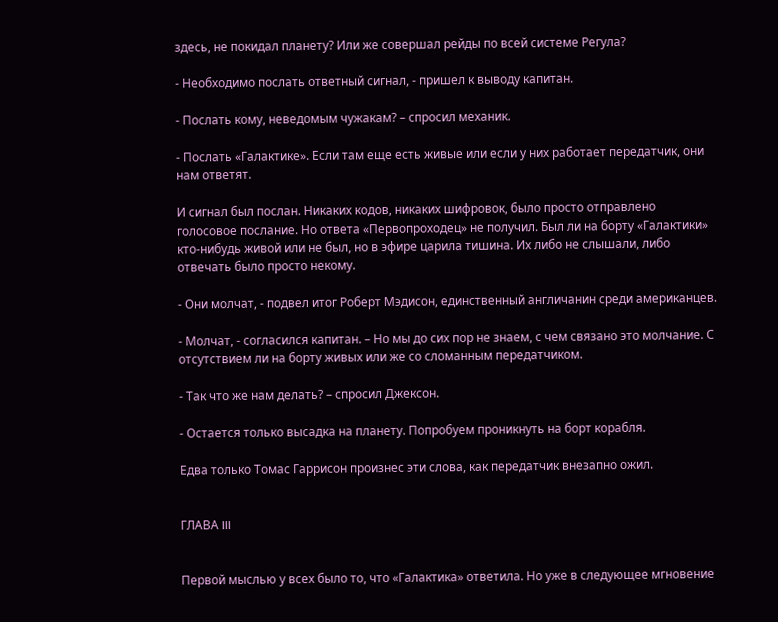здесь, не покидал планету? Или же совершал рейды по всей системе Регула?

- Необходимо послать ответный сигнал, - пришел к выводу капитан.

- Послать кому, неведомым чужакам? – спросил механик.

- Послать «Галактике». Если там еще есть живые или если у них работает передатчик, они нам ответят.

И сигнал был послан. Никаких кодов, никаких шифровок, было просто отправлено голосовое послание. Но ответа «Первопроходец» не получил. Был ли на борту «Галактики» кто-нибудь живой или не был, но в эфире царила тишина. Их либо не слышали, либо отвечать было просто некому.

- Они молчат, - подвел итог Роберт Мэдисон, единственный англичанин среди американцев.

- Молчат, - согласился капитан. – Но мы до сих пор не знаем, с чем связано это молчание. С отсутствием ли на борту живых или же со сломанным передатчиком.

- Так что же нам делать? – спросил Джексон.

- Остается только высадка на планету. Попробуем проникнуть на борт корабля.

Едва только Томас Гаррисон произнес эти слова, как передатчик внезапно ожил.


ГЛАВА III


Первой мыслью у всех было то, что «Галактика» ответила. Но уже в следующее мгновение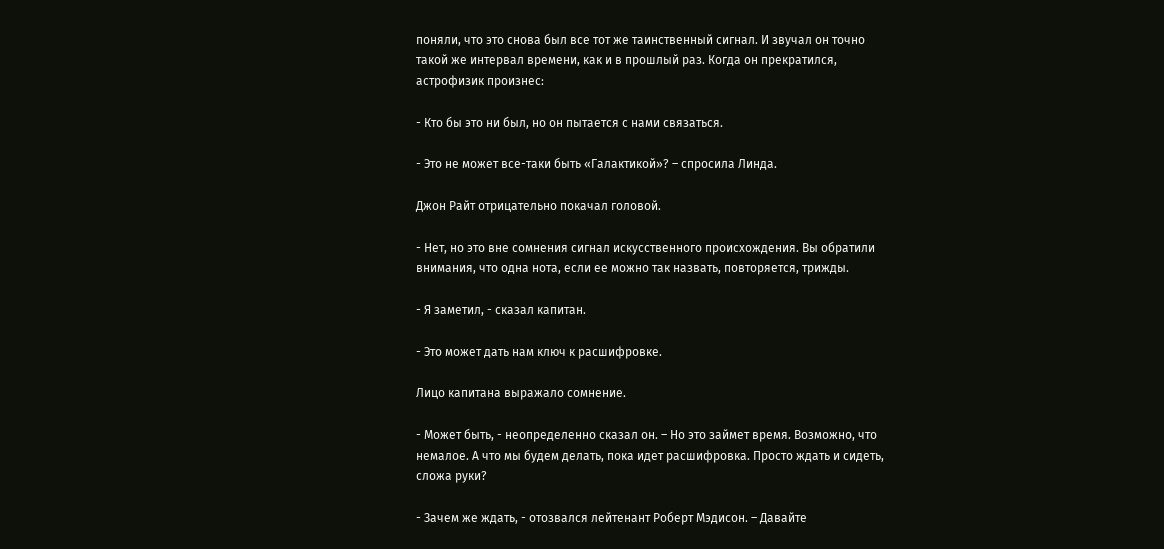поняли, что это снова был все тот же таинственный сигнал. И звучал он точно такой же интервал времени, как и в прошлый раз. Когда он прекратился, астрофизик произнес:

- Кто бы это ни был, но он пытается с нами связаться.

- Это не может все-таки быть «Галактикой»? – спросила Линда.

Джон Райт отрицательно покачал головой.

- Нет, но это вне сомнения сигнал искусственного происхождения. Вы обратили внимания, что одна нота, если ее можно так назвать, повторяется, трижды.

- Я заметил, - сказал капитан.

- Это может дать нам ключ к расшифровке.

Лицо капитана выражало сомнение.

- Может быть, - неопределенно сказал он. – Но это займет время. Возможно, что немалое. А что мы будем делать, пока идет расшифровка. Просто ждать и сидеть, сложа руки?

- Зачем же ждать, - отозвался лейтенант Роберт Мэдисон. – Давайте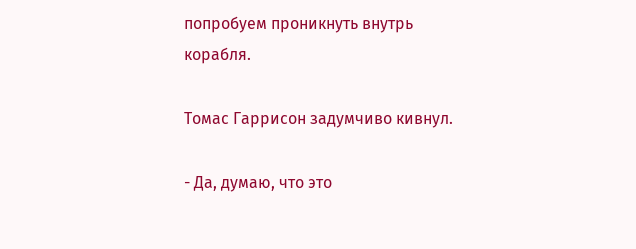попробуем проникнуть внутрь корабля.

Томас Гаррисон задумчиво кивнул.

- Да, думаю, что это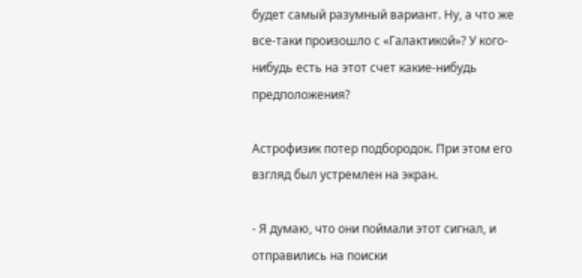будет самый разумный вариант. Ну, а что же все-таки произошло с «Галактикой»? У кого-нибудь есть на этот счет какие-нибудь предположения?

Астрофизик потер подбородок. При этом его взгляд был устремлен на экран.

- Я думаю, что они поймали этот сигнал, и отправились на поиски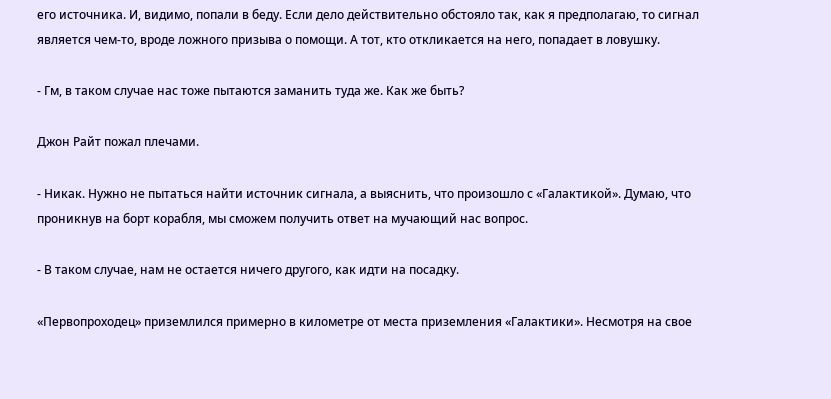его источника. И, видимо, попали в беду. Если дело действительно обстояло так, как я предполагаю, то сигнал является чем-то, вроде ложного призыва о помощи. А тот, кто откликается на него, попадает в ловушку.

- Гм, в таком случае нас тоже пытаются заманить туда же. Как же быть?

Джон Райт пожал плечами.

- Никак. Нужно не пытаться найти источник сигнала, а выяснить, что произошло с «Галактикой». Думаю, что проникнув на борт корабля, мы сможем получить ответ на мучающий нас вопрос.

- В таком случае, нам не остается ничего другого, как идти на посадку.

«Первопроходец» приземлился примерно в километре от места приземления «Галактики». Несмотря на свое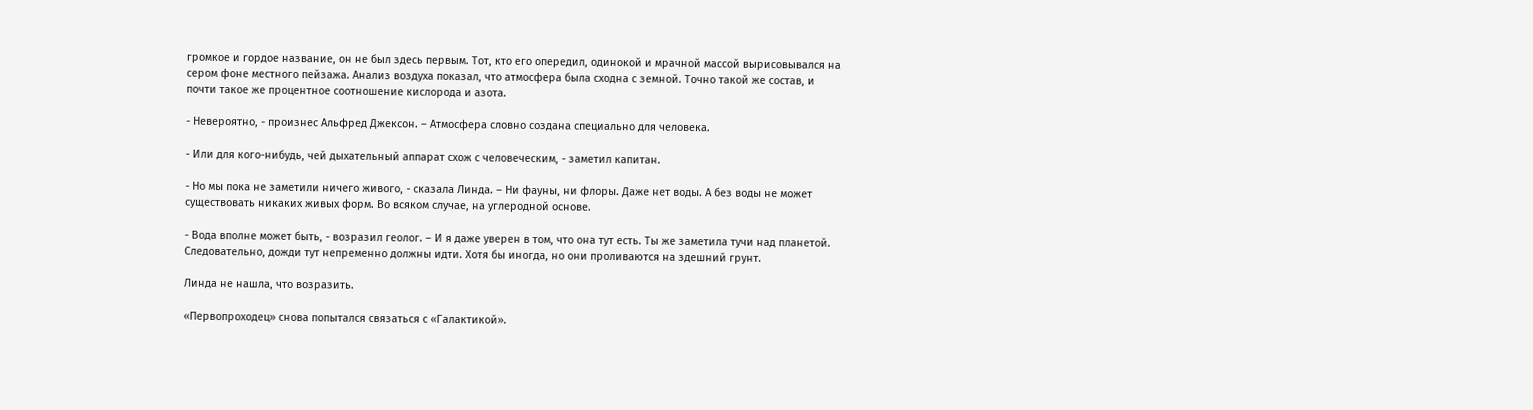громкое и гордое название, он не был здесь первым. Тот, кто его опередил, одинокой и мрачной массой вырисовывался на сером фоне местного пейзажа. Анализ воздуха показал, что атмосфера была сходна с земной. Точно такой же состав, и почти такое же процентное соотношение кислорода и азота.

- Невероятно, - произнес Альфред Джексон. – Атмосфера словно создана специально для человека.

- Или для кого-нибудь, чей дыхательный аппарат схож с человеческим, - заметил капитан.

- Но мы пока не заметили ничего живого, - сказала Линда. – Ни фауны, ни флоры. Даже нет воды. А без воды не может существовать никаких живых форм. Во всяком случае, на углеродной основе.

- Вода вполне может быть, - возразил геолог. – И я даже уверен в том, что она тут есть. Ты же заметила тучи над планетой. Следовательно, дожди тут непременно должны идти. Хотя бы иногда, но они проливаются на здешний грунт.

Линда не нашла, что возразить.

«Первопроходец» снова попытался связаться с «Галактикой».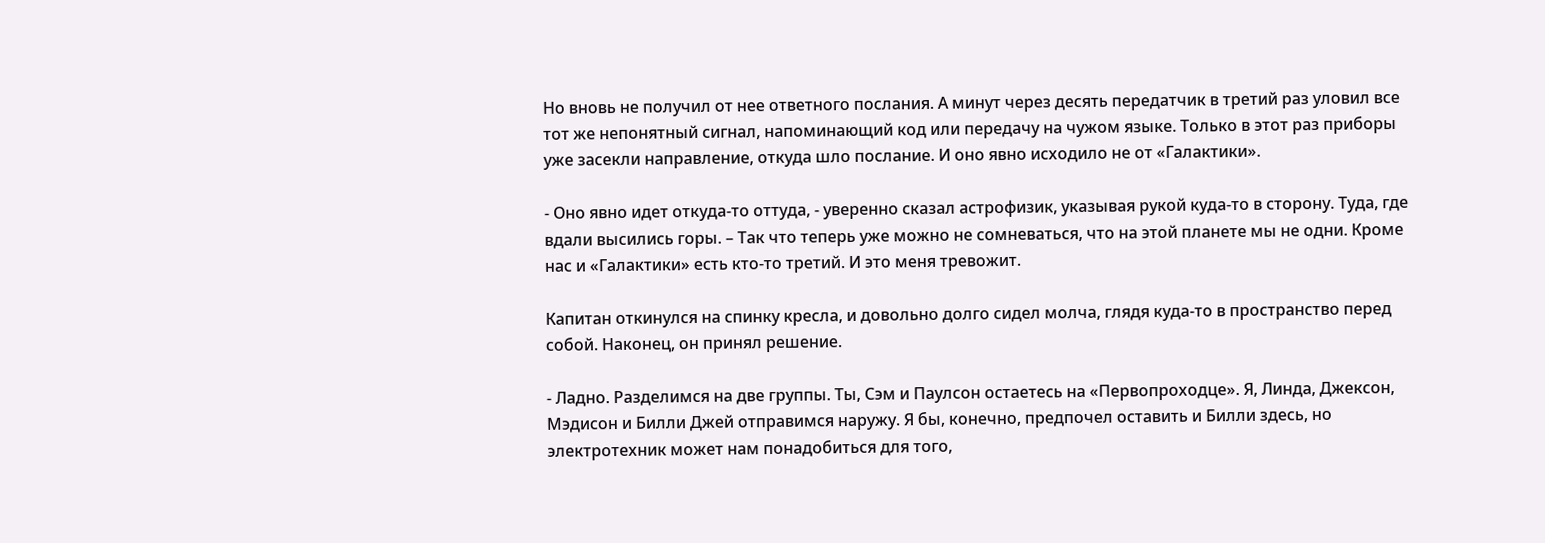Но вновь не получил от нее ответного послания. А минут через десять передатчик в третий раз уловил все тот же непонятный сигнал, напоминающий код или передачу на чужом языке. Только в этот раз приборы уже засекли направление, откуда шло послание. И оно явно исходило не от «Галактики».

- Оно явно идет откуда-то оттуда, - уверенно сказал астрофизик, указывая рукой куда-то в сторону. Туда, где вдали высились горы. – Так что теперь уже можно не сомневаться, что на этой планете мы не одни. Кроме нас и «Галактики» есть кто-то третий. И это меня тревожит.

Капитан откинулся на спинку кресла, и довольно долго сидел молча, глядя куда-то в пространство перед собой. Наконец, он принял решение.

- Ладно. Разделимся на две группы. Ты, Сэм и Паулсон остаетесь на «Первопроходце». Я, Линда, Джексон, Мэдисон и Билли Джей отправимся наружу. Я бы, конечно, предпочел оставить и Билли здесь, но электротехник может нам понадобиться для того,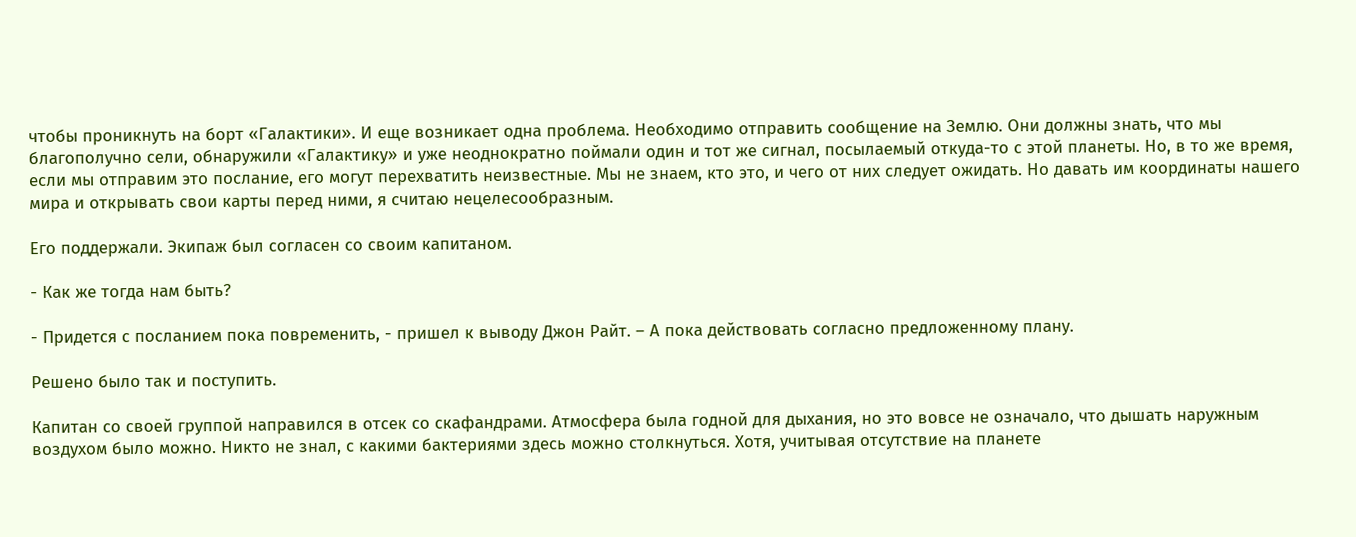чтобы проникнуть на борт «Галактики». И еще возникает одна проблема. Необходимо отправить сообщение на Землю. Они должны знать, что мы благополучно сели, обнаружили «Галактику» и уже неоднократно поймали один и тот же сигнал, посылаемый откуда-то с этой планеты. Но, в то же время, если мы отправим это послание, его могут перехватить неизвестные. Мы не знаем, кто это, и чего от них следует ожидать. Но давать им координаты нашего мира и открывать свои карты перед ними, я считаю нецелесообразным.

Его поддержали. Экипаж был согласен со своим капитаном.

- Как же тогда нам быть?

- Придется с посланием пока повременить, - пришел к выводу Джон Райт. – А пока действовать согласно предложенному плану.

Решено было так и поступить.

Капитан со своей группой направился в отсек со скафандрами. Атмосфера была годной для дыхания, но это вовсе не означало, что дышать наружным воздухом было можно. Никто не знал, с какими бактериями здесь можно столкнуться. Хотя, учитывая отсутствие на планете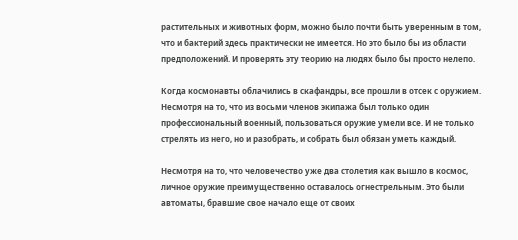растительных и животных форм, можно было почти быть уверенным в том, что и бактерий здесь практически не имеется. Но это было бы из области предположений. И проверять эту теорию на людях было бы просто нелепо.

Когда космонавты облачились в скафандры, все прошли в отсек с оружием. Несмотря на то, что из восьми членов экипажа был только один профессиональный военный, пользоваться оружие умели все. И не только стрелять из него, но и разобрать, и собрать был обязан уметь каждый.

Несмотря на то, что человечество уже два столетия как вышло в космос, личное оружие преимущественно оставалось огнестрельным. Это были автоматы, бравшие свое начало еще от своих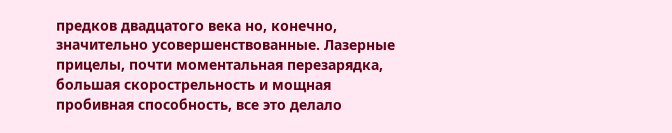предков двадцатого века но, конечно, значительно усовершенствованные. Лазерные прицелы, почти моментальная перезарядка, большая скорострельность и мощная пробивная способность, все это делало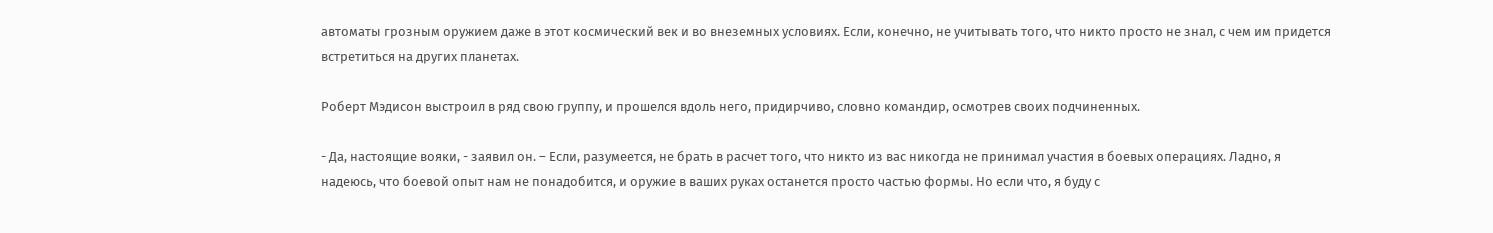автоматы грозным оружием даже в этот космический век и во внеземных условиях. Если, конечно, не учитывать того, что никто просто не знал, с чем им придется встретиться на других планетах.

Роберт Мэдисон выстроил в ряд свою группу, и прошелся вдоль него, придирчиво, словно командир, осмотрев своих подчиненных.

- Да, настоящие вояки, - заявил он. – Если, разумеется, не брать в расчет того, что никто из вас никогда не принимал участия в боевых операциях. Ладно, я надеюсь, что боевой опыт нам не понадобится, и оружие в ваших руках останется просто частью формы. Но если что, я буду с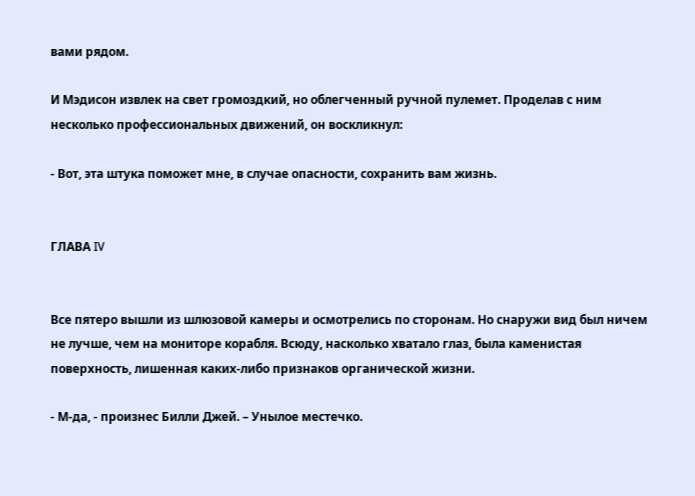вами рядом.

И Мэдисон извлек на свет громоздкий, но облегченный ручной пулемет. Проделав с ним несколько профессиональных движений, он воскликнул:

- Вот, эта штука поможет мне, в случае опасности, сохранить вам жизнь.


ГЛАВА IV


Все пятеро вышли из шлюзовой камеры и осмотрелись по сторонам. Но снаружи вид был ничем не лучше, чем на мониторе корабля. Всюду, насколько хватало глаз, была каменистая поверхность, лишенная каких-либо признаков органической жизни.

- М-да, - произнес Билли Джей. – Унылое местечко.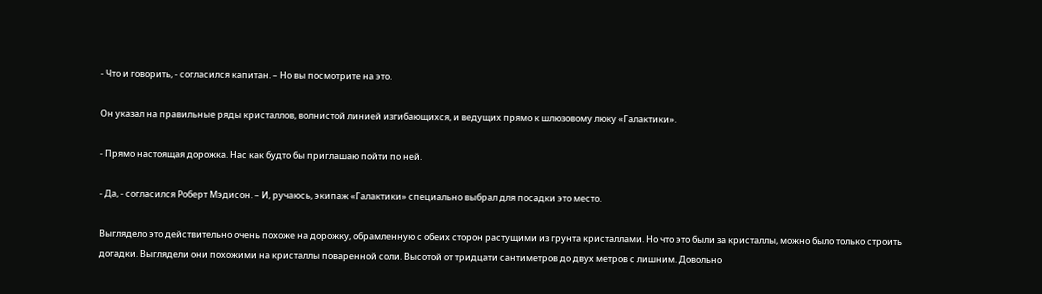- Что и говорить, - согласился капитан. – Но вы посмотрите на это.

Он указал на правильные ряды кристаллов, волнистой линией изгибающихся, и ведущих прямо к шлюзовому люку «Галактики».

- Прямо настоящая дорожка. Нас как будто бы приглашаю пойти по ней.

- Да, - согласился Роберт Мэдисон. – И, ручаюсь, экипаж «Галактики» специально выбрал для посадки это место.

Выглядело это действительно очень похоже на дорожку, обрамленную с обеих сторон растущими из грунта кристаллами. Но что это были за кристаллы, можно было только строить догадки. Выглядели они похожими на кристаллы поваренной соли. Высотой от тридцати сантиметров до двух метров с лишним. Довольно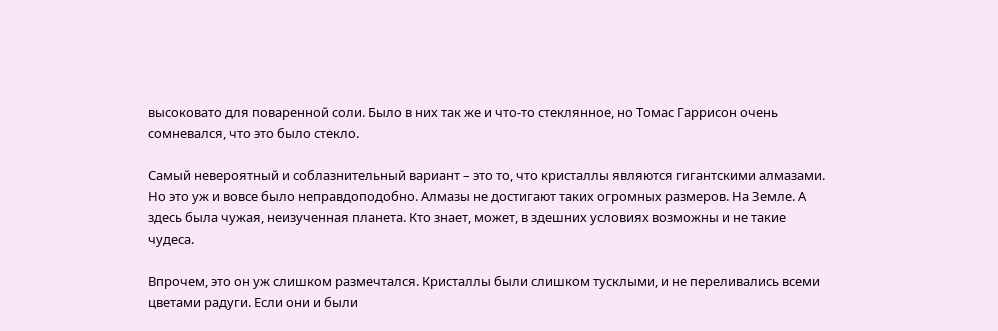высоковато для поваренной соли. Было в них так же и что-то стеклянное, но Томас Гаррисон очень сомневался, что это было стекло.

Самый невероятный и соблазнительный вариант – это то, что кристаллы являются гигантскими алмазами. Но это уж и вовсе было неправдоподобно. Алмазы не достигают таких огромных размеров. На Земле. А здесь была чужая, неизученная планета. Кто знает, может, в здешних условиях возможны и не такие чудеса.

Впрочем, это он уж слишком размечтался. Кристаллы были слишком тусклыми, и не переливались всеми цветами радуги. Если они и были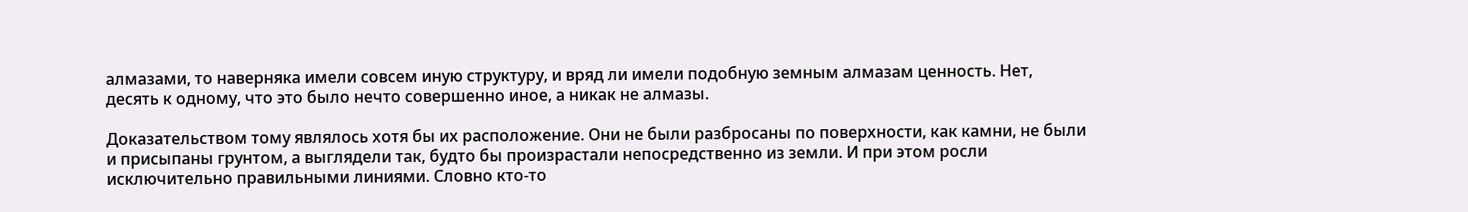алмазами, то наверняка имели совсем иную структуру, и вряд ли имели подобную земным алмазам ценность. Нет, десять к одному, что это было нечто совершенно иное, а никак не алмазы.

Доказательством тому являлось хотя бы их расположение. Они не были разбросаны по поверхности, как камни, не были и присыпаны грунтом, а выглядели так, будто бы произрастали непосредственно из земли. И при этом росли исключительно правильными линиями. Словно кто-то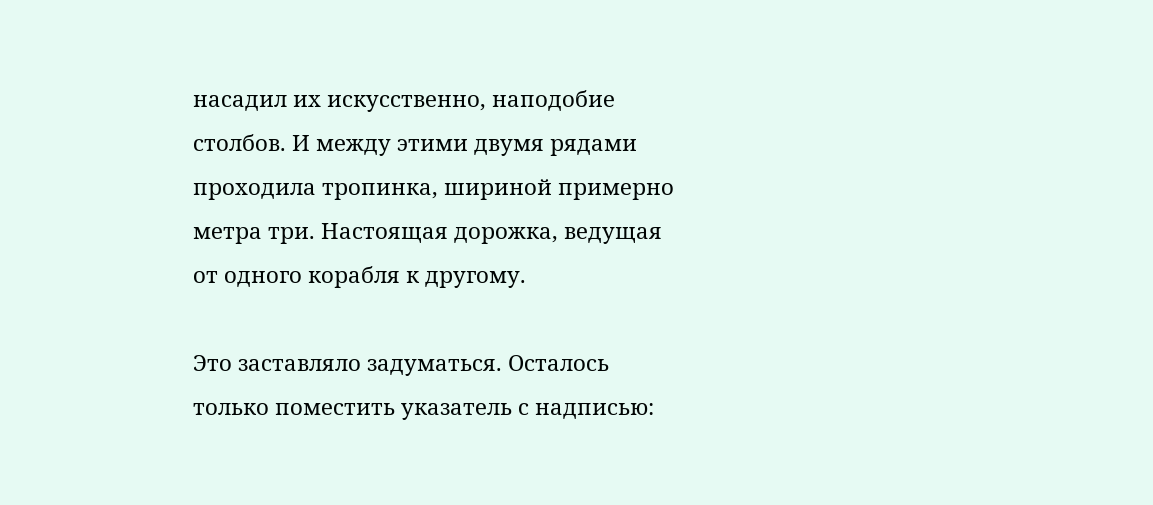насадил их искусственно, наподобие столбов. И между этими двумя рядами проходила тропинка, шириной примерно метра три. Настоящая дорожка, ведущая от одного корабля к другому.

Это заставляло задуматься. Осталось только поместить указатель с надписью: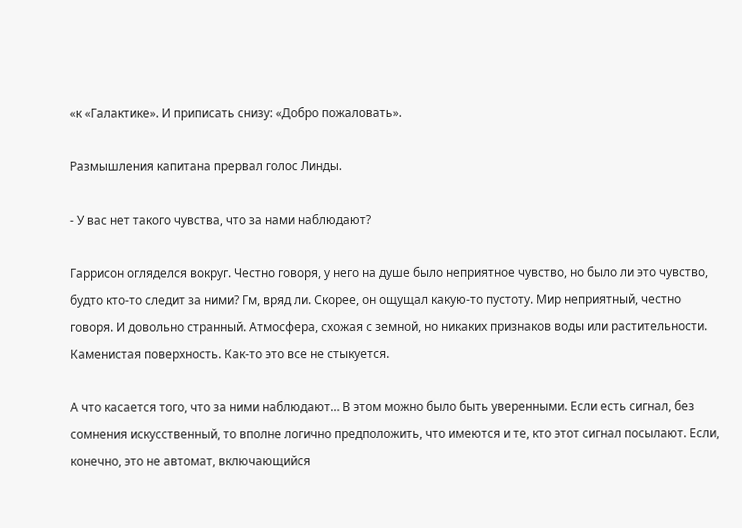«к «Галактике». И приписать снизу: «Добро пожаловать».

Размышления капитана прервал голос Линды.

- У вас нет такого чувства, что за нами наблюдают?

Гаррисон огляделся вокруг. Честно говоря, у него на душе было неприятное чувство, но было ли это чувство, будто кто-то следит за ними? Гм, вряд ли. Скорее, он ощущал какую-то пустоту. Мир неприятный, честно говоря. И довольно странный. Атмосфера, схожая с земной, но никаких признаков воды или растительности. Каменистая поверхность. Как-то это все не стыкуется.

А что касается того, что за ними наблюдают… В этом можно было быть уверенными. Если есть сигнал, без сомнения искусственный, то вполне логично предположить, что имеются и те, кто этот сигнал посылают. Если, конечно, это не автомат, включающийся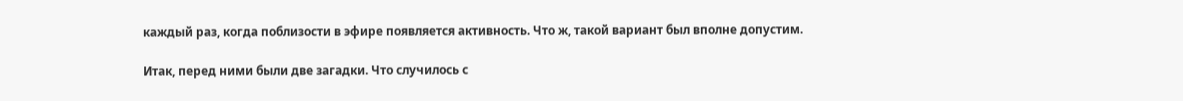каждый раз, когда поблизости в эфире появляется активность. Что ж, такой вариант был вполне допустим.

Итак, перед ними были две загадки. Что случилось с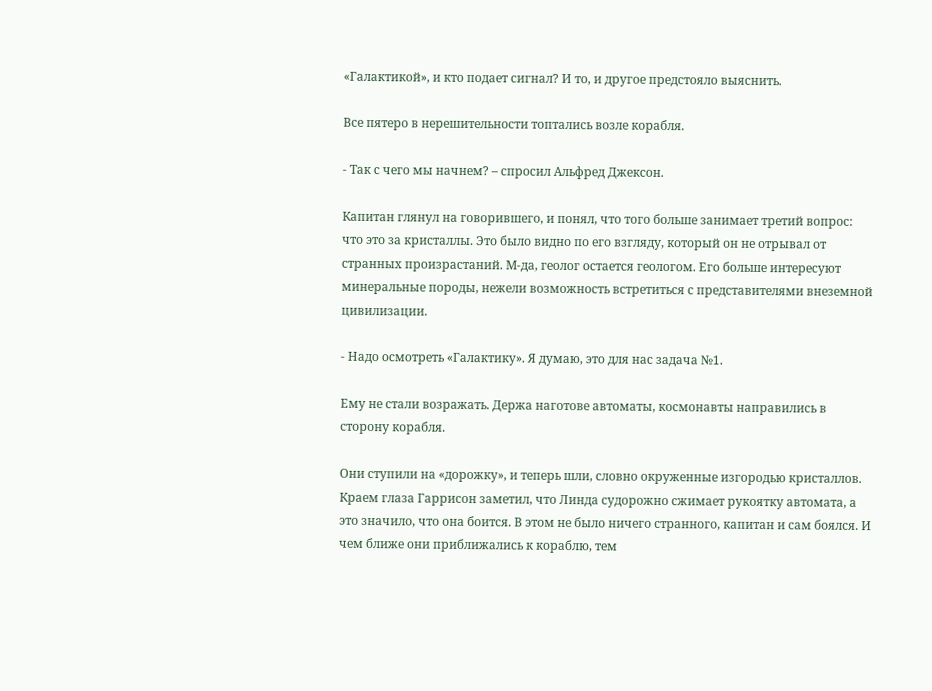«Галактикой», и кто подает сигнал? И то, и другое предстояло выяснить.

Все пятеро в нерешительности топтались возле корабля.

- Так с чего мы начнем? – спросил Альфред Джексон.

Капитан глянул на говорившего, и понял, что того больше занимает третий вопрос: что это за кристаллы. Это было видно по его взгляду, который он не отрывал от странных произрастаний. М-да, геолог остается геологом. Его больше интересуют минеральные породы, нежели возможность встретиться с представителями внеземной цивилизации.

- Надо осмотреть «Галактику». Я думаю, это для нас задача №1.

Ему не стали возражать. Держа наготове автоматы, космонавты направились в сторону корабля.

Они ступили на «дорожку», и теперь шли, словно окруженные изгородью кристаллов. Краем глаза Гаррисон заметил, что Линда судорожно сжимает рукоятку автомата, а это значило, что она боится. В этом не было ничего странного, капитан и сам боялся. И чем ближе они приближались к кораблю, тем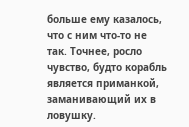больше ему казалось, что с ним что-то не так. Точнее, росло чувство, будто корабль является приманкой, заманивающий их в ловушку.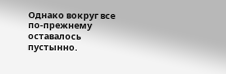Однако вокруг все по-прежнему оставалось пустынно.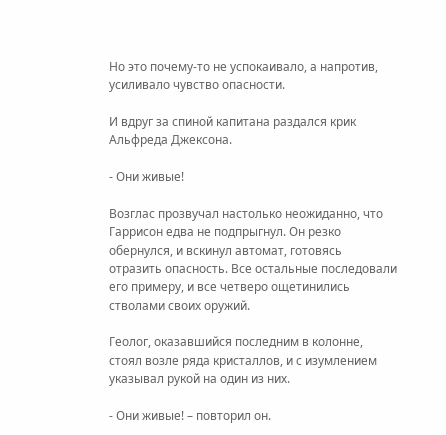Но это почему-то не успокаивало, а напротив, усиливало чувство опасности.

И вдруг за спиной капитана раздался крик Альфреда Джексона.

- Они живые!

Возглас прозвучал настолько неожиданно, что Гаррисон едва не подпрыгнул. Он резко обернулся, и вскинул автомат, готовясь отразить опасность. Все остальные последовали его примеру, и все четверо ощетинились стволами своих оружий.

Геолог, оказавшийся последним в колонне, стоял возле ряда кристаллов, и с изумлением указывал рукой на один из них.

- Они живые! – повторил он.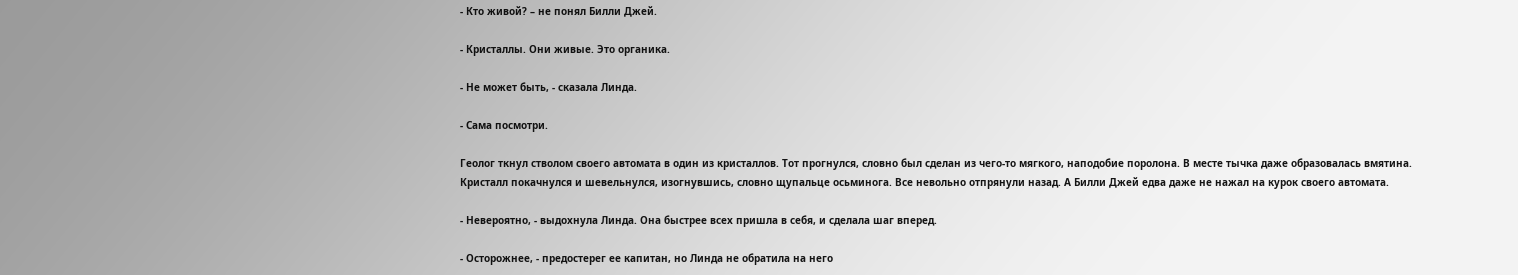- Кто живой? – не понял Билли Джей.

- Кристаллы. Они живые. Это органика.

- Не может быть, - сказала Линда.

- Сама посмотри.

Геолог ткнул стволом своего автомата в один из кристаллов. Тот прогнулся, словно был сделан из чего-то мягкого, наподобие поролона. В месте тычка даже образовалась вмятина. Кристалл покачнулся и шевельнулся, изогнувшись, словно щупальце осьминога. Все невольно отпрянули назад. А Билли Джей едва даже не нажал на курок своего автомата.

- Невероятно, - выдохнула Линда. Она быстрее всех пришла в себя, и сделала шаг вперед.

- Осторожнее, - предостерег ее капитан, но Линда не обратила на него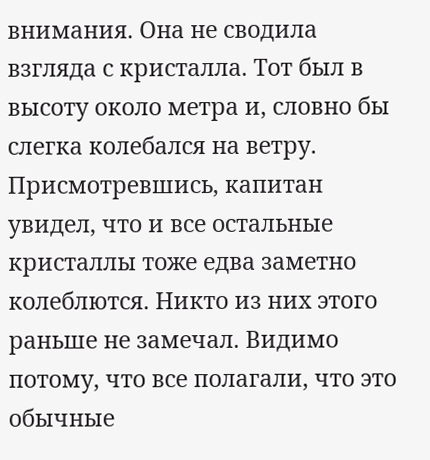внимания. Она не сводила взгляда с кристалла. Тот был в высоту около метра и, словно бы слегка колебался на ветру. Присмотревшись, капитан увидел, что и все остальные кристаллы тоже едва заметно колеблются. Никто из них этого раньше не замечал. Видимо потому, что все полагали, что это обычные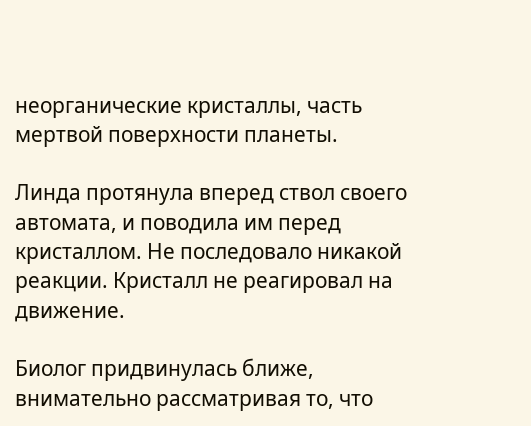неорганические кристаллы, часть мертвой поверхности планеты.

Линда протянула вперед ствол своего автомата, и поводила им перед кристаллом. Не последовало никакой реакции. Кристалл не реагировал на движение.

Биолог придвинулась ближе, внимательно рассматривая то, что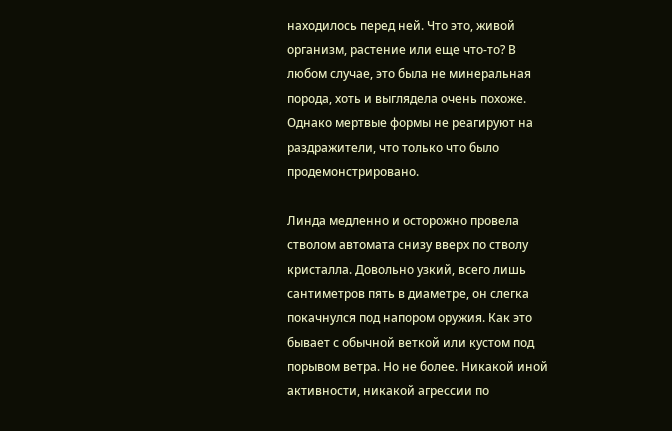находилось перед ней. Что это, живой организм, растение или еще что-то? В любом случае, это была не минеральная порода, хоть и выглядела очень похоже. Однако мертвые формы не реагируют на раздражители, что только что было продемонстрировано.

Линда медленно и осторожно провела стволом автомата снизу вверх по стволу кристалла. Довольно узкий, всего лишь сантиметров пять в диаметре, он слегка покачнулся под напором оружия. Как это бывает с обычной веткой или кустом под порывом ветра. Но не более. Никакой иной активности, никакой агрессии по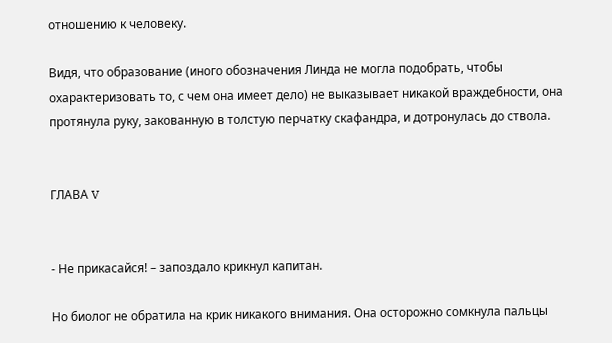отношению к человеку.

Видя, что образование (иного обозначения Линда не могла подобрать, чтобы охарактеризовать то, с чем она имеет дело) не выказывает никакой враждебности, она протянула руку, закованную в толстую перчатку скафандра, и дотронулась до ствола.


ГЛАВА V


- Не прикасайся! – запоздало крикнул капитан.

Но биолог не обратила на крик никакого внимания. Она осторожно сомкнула пальцы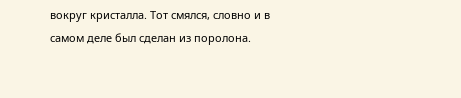вокруг кристалла. Тот смялся, словно и в самом деле был сделан из поролона.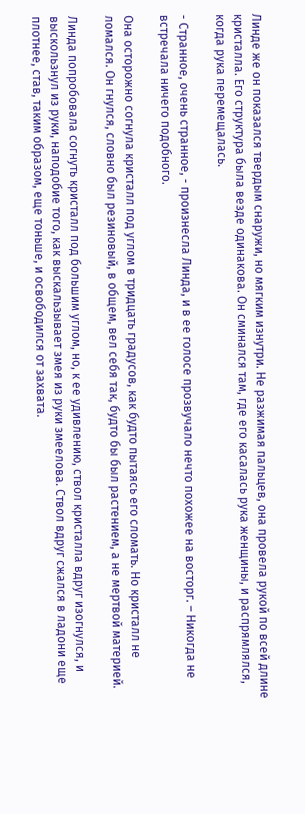Линде же он показался твердым снаружи, но мягким изнутри. Не разжимая пальцев, она провела рукой по всей длине кристалла. Его структура была везде одинакова. Он сминался там, где его касалась рука женщины, и распрямлялся, когда рука перемещалась.

- Странное, очень странное, - произнесла Линда, и в ее голосе прозвучало нечто похожее на восторг. – Никогда не встречала ничего подобного.

Она осторожно согнула кристалл под углом в тридцать градусов, как будто пытаясь его сломать. Но кристалл не ломался. Он гнулся, словно был резиновый, в общем, вел себя так, будто бы был растением, а не мертвой материей.

Линда попробовала согнуть кристалл под большим углом, но, к ее удивлению, ствол кристалла вдруг изогнулся, и выскользнул из руки, наподобие того, как выскальзывает змея из руки змеелова. Ствол вдруг сжался в ладони еще плотнее, став, таким образом, еще тоньше, и освободился от захвата.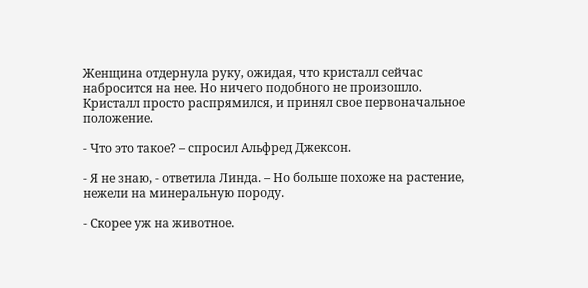Женщина отдернула руку, ожидая, что кристалл сейчас набросится на нее. Но ничего подобного не произошло. Кристалл просто распрямился, и принял свое первоначальное положение.

- Что это такое? – спросил Альфред Джексон.

- Я не знаю, - ответила Линда. – Но больше похоже на растение, нежели на минеральную породу.

- Скорее уж на животное.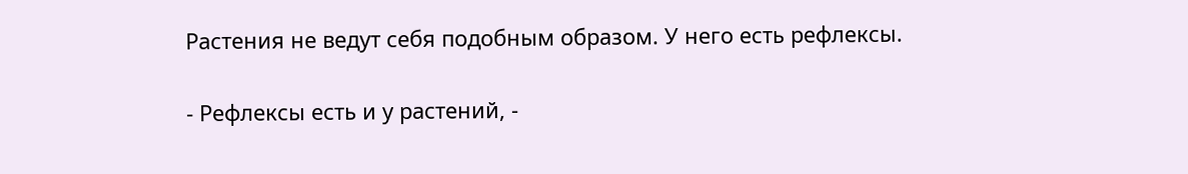Растения не ведут себя подобным образом. У него есть рефлексы.

- Рефлексы есть и у растений, -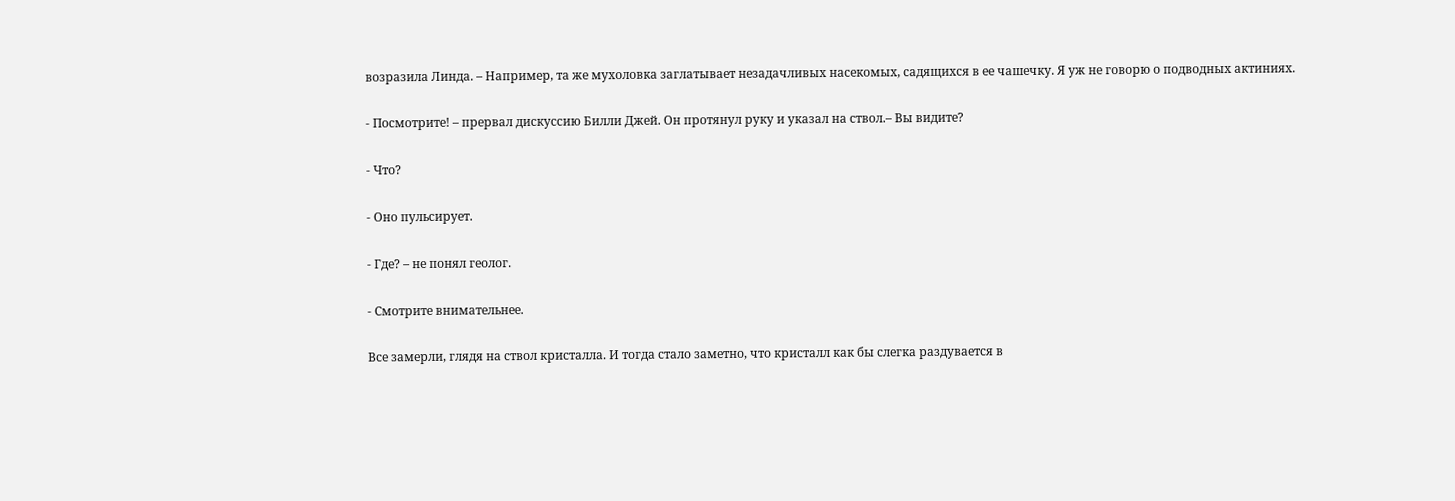возразила Линда. – Например, та же мухоловка заглатывает незадачливых насекомых, садящихся в ее чашечку. Я уж не говорю о подводных актиниях.

- Посмотрите! – прервал дискуссию Билли Джей. Он протянул руку и указал на ствол.– Вы видите?

- Что?

- Оно пульсирует.

- Где? – не понял геолог.

- Смотрите внимательнее.

Все замерли, глядя на ствол кристалла. И тогда стало заметно, что кристалл как бы слегка раздувается в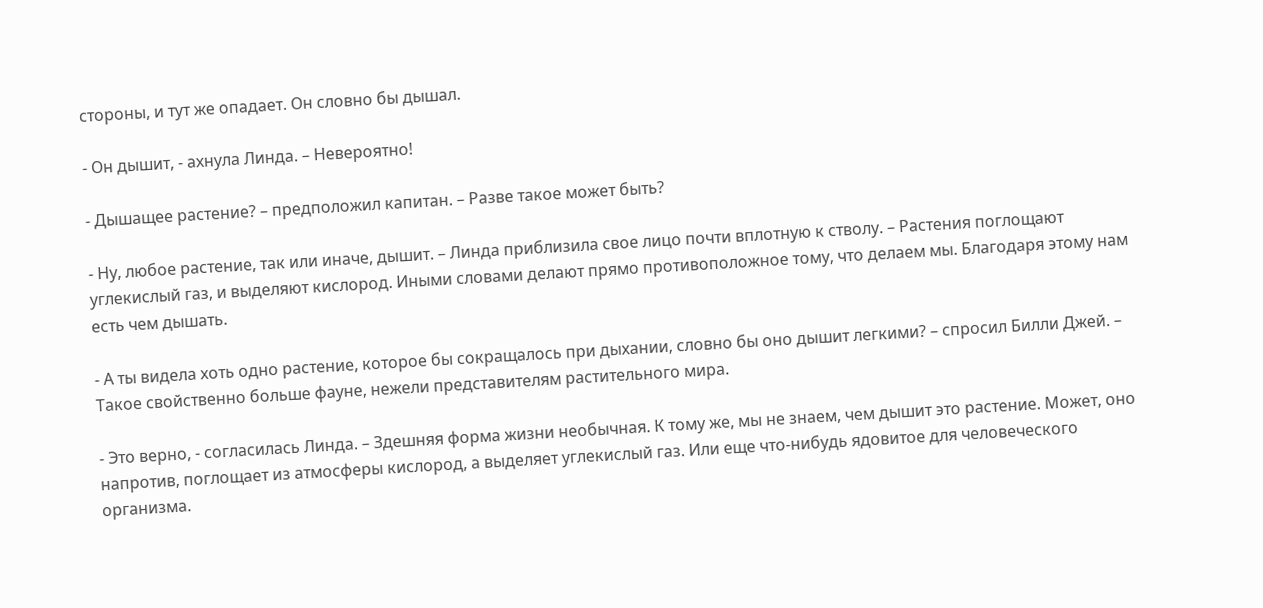стороны, и тут же опадает. Он словно бы дышал.

- Он дышит, - ахнула Линда. – Невероятно!

- Дышащее растение? – предположил капитан. – Разве такое может быть?

- Ну, любое растение, так или иначе, дышит. – Линда приблизила свое лицо почти вплотную к стволу. – Растения поглощают углекислый газ, и выделяют кислород. Иными словами делают прямо противоположное тому, что делаем мы. Благодаря этому нам есть чем дышать.

- А ты видела хоть одно растение, которое бы сокращалось при дыхании, словно бы оно дышит легкими? – спросил Билли Джей. – Такое свойственно больше фауне, нежели представителям растительного мира.

- Это верно, - согласилась Линда. – Здешняя форма жизни необычная. К тому же, мы не знаем, чем дышит это растение. Может, оно напротив, поглощает из атмосферы кислород, а выделяет углекислый газ. Или еще что-нибудь ядовитое для человеческого организма.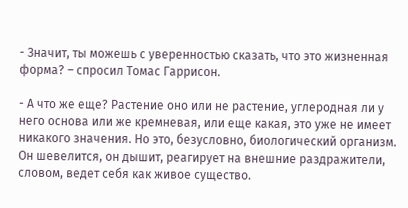- Значит, ты можешь с уверенностью сказать, что это жизненная форма? – спросил Томас Гаррисон.

- А что же еще? Растение оно или не растение, углеродная ли у него основа или же кремневая, или еще какая, это уже не имеет никакого значения. Но это, безусловно, биологический организм. Он шевелится, он дышит, реагирует на внешние раздражители, словом, ведет себя как живое существо.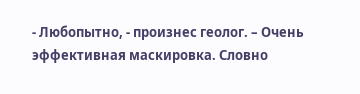- Любопытно, - произнес геолог. – Очень эффективная маскировка. Словно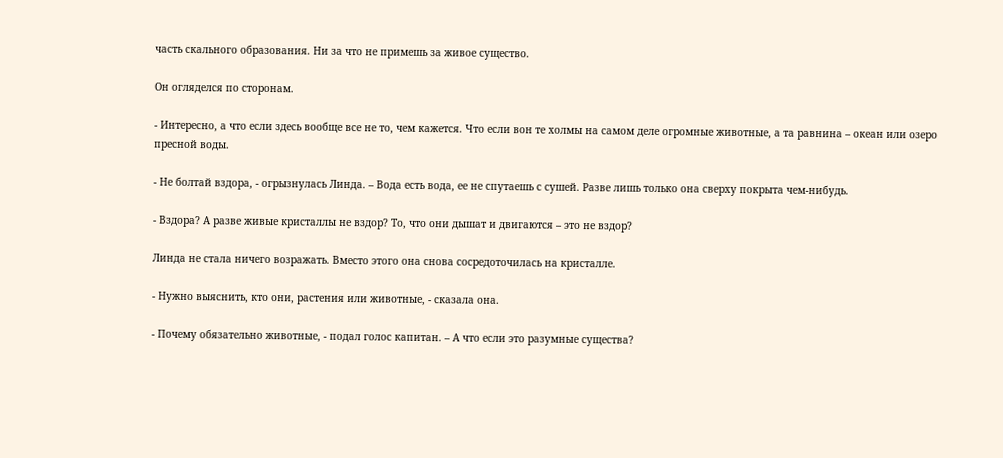часть скального образования. Ни за что не примешь за живое существо.

Он огляделся по сторонам.

- Интересно, а что если здесь вообще все не то, чем кажется. Что если вон те холмы на самом деле огромные животные, а та равнина – океан или озеро пресной воды.

- Не болтай вздора, - огрызнулась Линда. – Вода есть вода, ее не спутаешь с сушей. Разве лишь только она сверху покрыта чем-нибудь.

- Вздора? А разве живые кристаллы не вздор? То, что они дышат и двигаются – это не вздор?

Линда не стала ничего возражать. Вместо этого она снова сосредоточилась на кристалле.

- Нужно выяснить, кто они, растения или животные, - сказала она.

- Почему обязательно животные, - подал голос капитан. – А что если это разумные существа?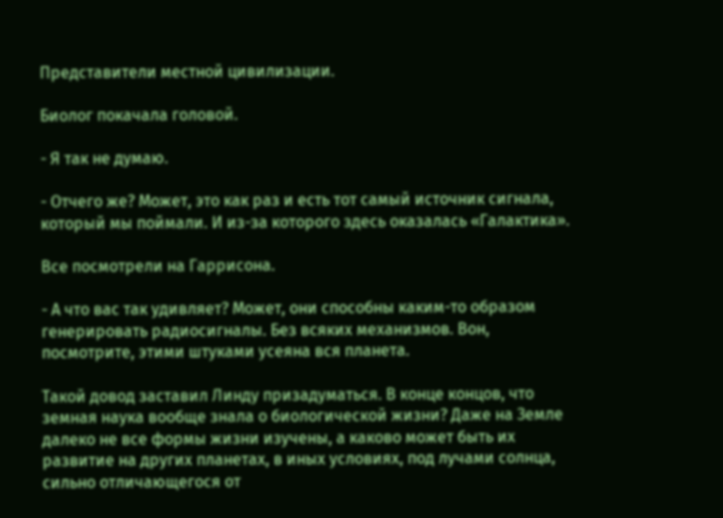Представители местной цивилизации.

Биолог покачала головой.

- Я так не думаю.

- Отчего же? Может, это как раз и есть тот самый источник сигнала, который мы поймали. И из-за которого здесь оказалась «Галактика».

Все посмотрели на Гаррисона.

- А что вас так удивляет? Может, они способны каким-то образом генерировать радиосигналы. Без всяких механизмов. Вон, посмотрите, этими штуками усеяна вся планета.

Такой довод заставил Линду призадуматься. В конце концов, что земная наука вообще знала о биологической жизни? Даже на Земле далеко не все формы жизни изучены, а каково может быть их развитие на других планетах, в иных условиях, под лучами солнца, сильно отличающегося от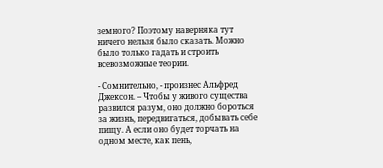земного? Поэтому наверняка тут ничего нельзя было сказать. Можно было только гадать и строить всевозможные теории.

- Сомнительно, - произнес Альфред Джексон. – Чтобы у живого существа развился разум, оно должно бороться за жизнь, передвигаться, добывать себе пищу. А если оно будет торчать на одном месте, как пень,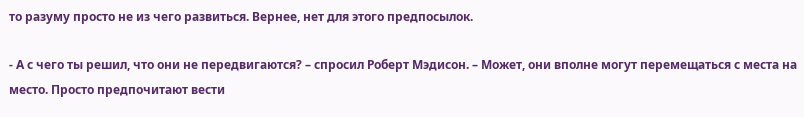то разуму просто не из чего развиться. Вернее, нет для этого предпосылок.

- А с чего ты решил, что они не передвигаются? – спросил Роберт Мэдисон. – Может, они вполне могут перемещаться с места на место. Просто предпочитают вести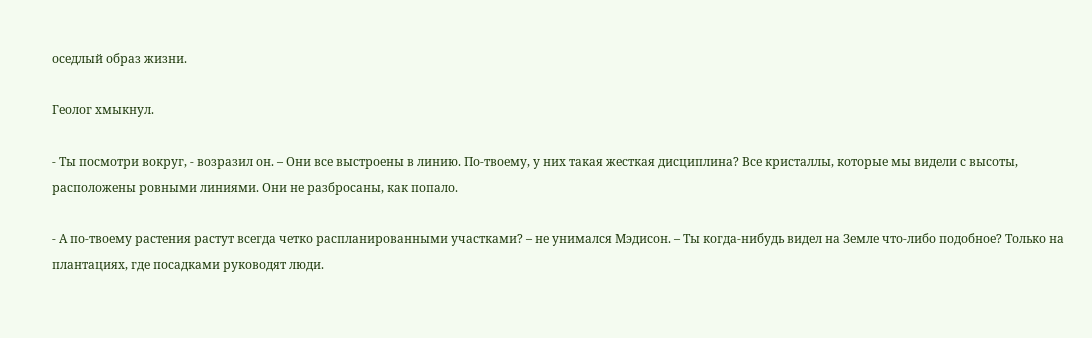оседлый образ жизни.

Геолог хмыкнул.

- Ты посмотри вокруг, - возразил он. – Они все выстроены в линию. По-твоему, у них такая жесткая дисциплина? Все кристаллы, которые мы видели с высоты, расположены ровными линиями. Они не разбросаны, как попало.

- А по-твоему растения растут всегда четко распланированными участками? – не унимался Мэдисон. – Ты когда-нибудь видел на Земле что-либо подобное? Только на плантациях, где посадками руководят люди.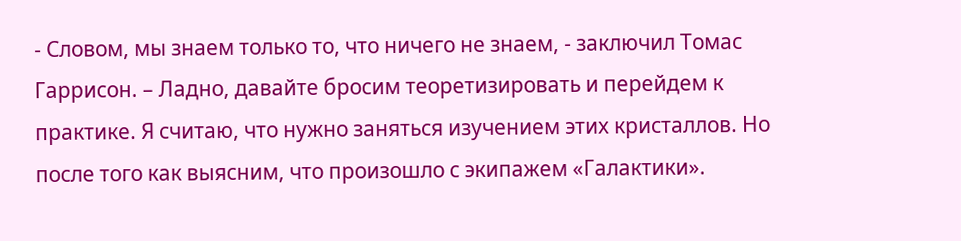- Словом, мы знаем только то, что ничего не знаем, - заключил Томас Гаррисон. – Ладно, давайте бросим теоретизировать и перейдем к практике. Я считаю, что нужно заняться изучением этих кристаллов. Но после того как выясним, что произошло с экипажем «Галактики».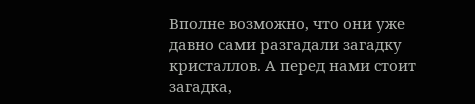Вполне возможно, что они уже давно сами разгадали загадку кристаллов. А перед нами стоит загадка,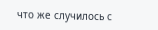что же случилось с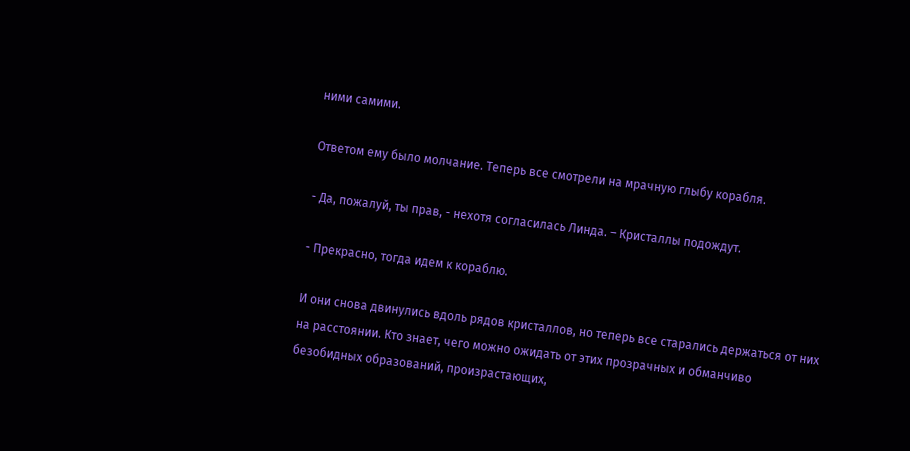ними самими.

Ответом ему было молчание. Теперь все смотрели на мрачную глыбу корабля.

- Да, пожалуй, ты прав, - нехотя согласилась Линда. – Кристаллы подождут.

- Прекрасно, тогда идем к кораблю.

И они снова двинулись вдоль рядов кристаллов, но теперь все старались держаться от них на расстоянии. Кто знает, чего можно ожидать от этих прозрачных и обманчиво безобидных образований, произрастающих,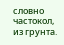словно частокол, из грунта.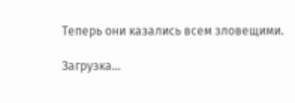Теперь они казались всем зловещими.

Загрузка...